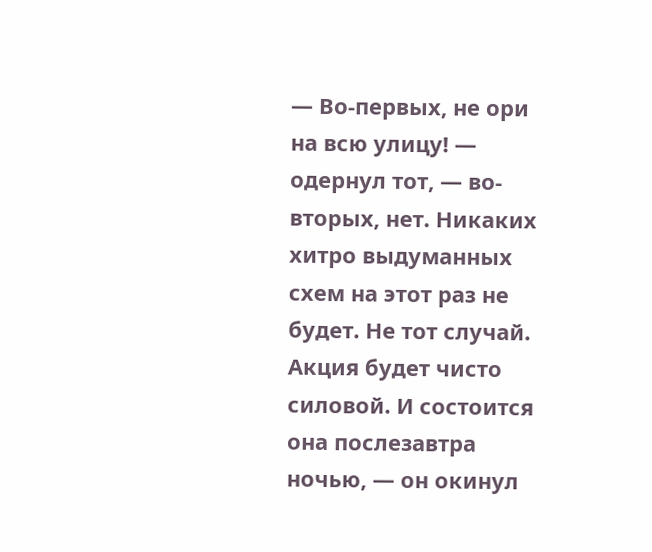— Во-первых, не ори на всю улицу! — одернул тот, — во-вторых, нет. Никаких хитро выдуманных схем на этот раз не будет. Не тот случай. Акция будет чисто силовой. И состоится она послезавтра ночью, — он окинул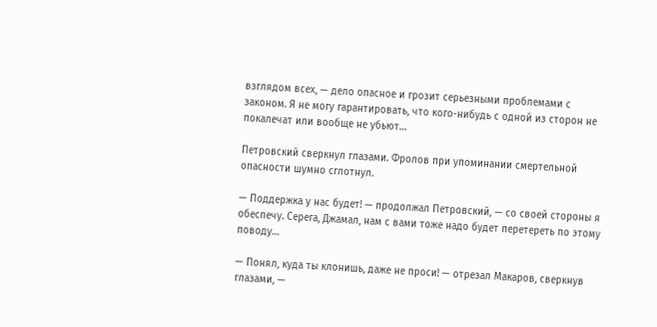взглядом всех, — дело опасное и грозит серьезными проблемами с законом. Я не могу гарантировать, что кого-нибудь с одной из сторон не покалечат или вообще не убьют…

Петровский сверкнул глазами. Фролов при упоминании смертельной опасности шумно сглотнул.

— Поддержка у нас будет! — продолжал Петровский, — со своей стороны я обеспечу. Серега, Джамал, нам с вами тоже надо будет перетереть по этому поводу…

— Понял, куда ты клонишь, даже не проси! — отрезал Макаров, сверкнув глазами, —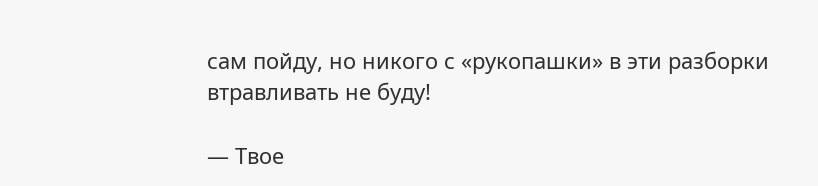сам пойду, но никого с «рукопашки» в эти разборки втравливать не буду!

— Твое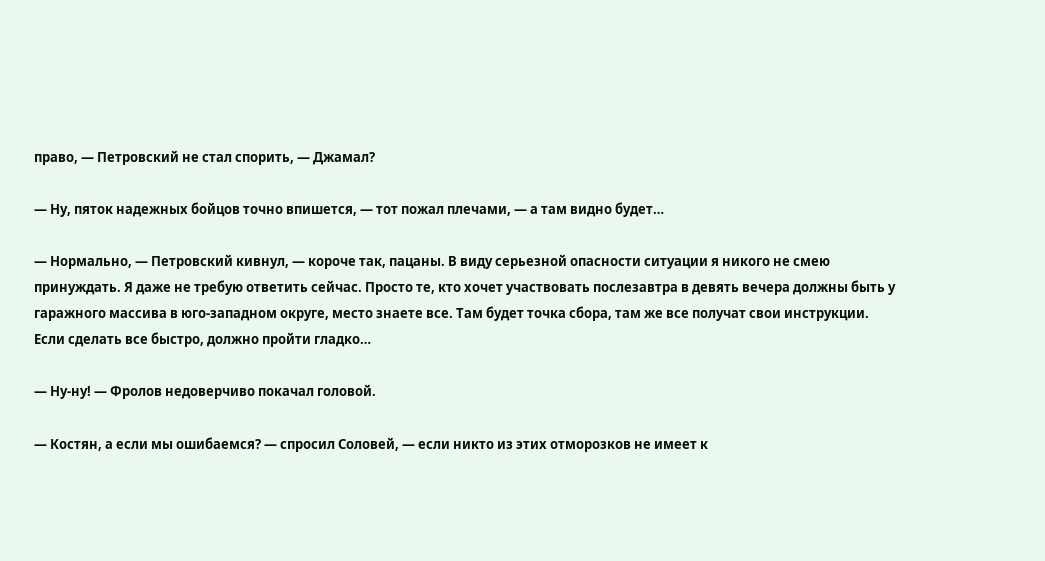право, — Петровский не стал спорить, — Джамал?

— Ну, пяток надежных бойцов точно впишется, — тот пожал плечами, — а там видно будет…

— Нормально, — Петровский кивнул, — короче так, пацаны. В виду серьезной опасности ситуации я никого не смею принуждать. Я даже не требую ответить сейчас. Просто те, кто хочет участвовать послезавтра в девять вечера должны быть у гаражного массива в юго-западном округе, место знаете все. Там будет точка сбора, там же все получат свои инструкции. Если сделать все быстро, должно пройти гладко…

— Ну-ну! — Фролов недоверчиво покачал головой.

— Костян, а если мы ошибаемся? — спросил Соловей, — если никто из этих отморозков не имеет к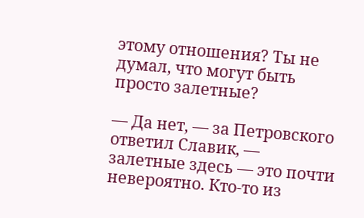этому отношения? Ты не думал, что могут быть просто залетные?

— Да нет, — за Петровского ответил Славик, — залетные здесь — это почти невероятно. Кто-то из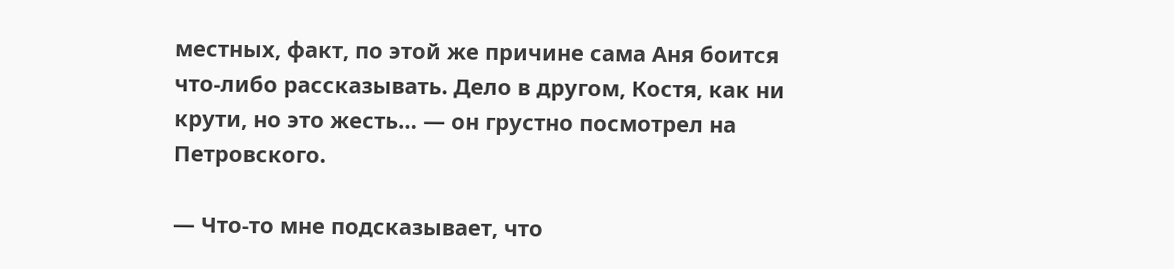местных, факт, по этой же причине сама Аня боится что-либо рассказывать. Дело в другом, Костя, как ни крути, но это жесть… — он грустно посмотрел на Петровского.

— Что-то мне подсказывает, что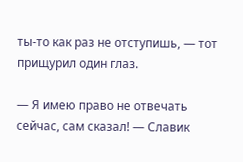ты-то как раз не отступишь, — тот прищурил один глаз.

— Я имею право не отвечать сейчас, сам сказал! — Славик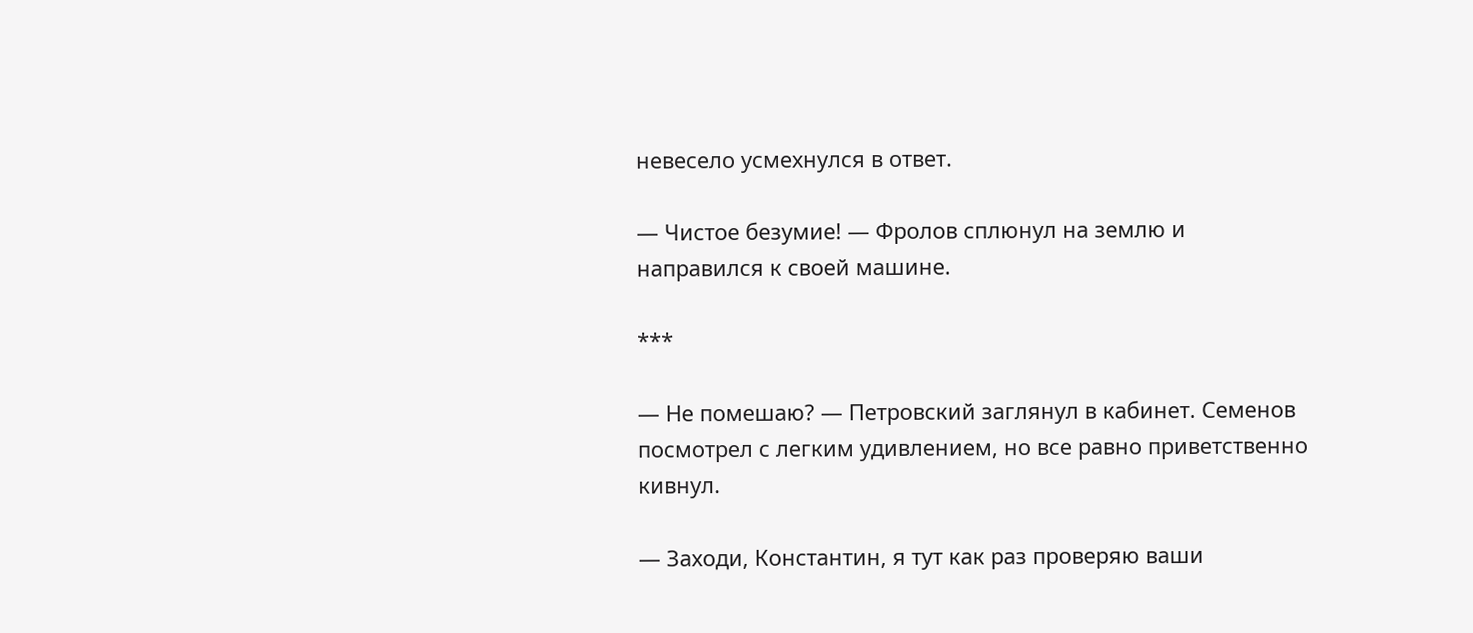невесело усмехнулся в ответ.

— Чистое безумие! — Фролов сплюнул на землю и направился к своей машине.

***

— Не помешаю? — Петровский заглянул в кабинет. Семенов посмотрел с легким удивлением, но все равно приветственно кивнул.

— Заходи, Константин, я тут как раз проверяю ваши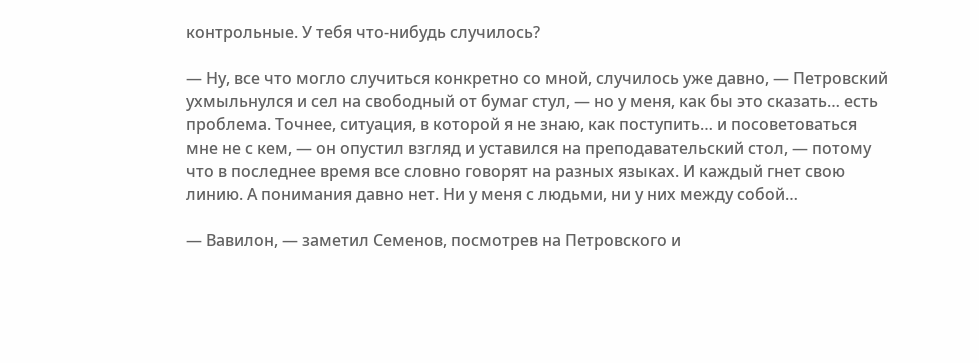контрольные. У тебя что-нибудь случилось?

— Ну, все что могло случиться конкретно со мной, случилось уже давно, — Петровский ухмыльнулся и сел на свободный от бумаг стул, — но у меня, как бы это сказать… есть проблема. Точнее, ситуация, в которой я не знаю, как поступить… и посоветоваться мне не с кем, — он опустил взгляд и уставился на преподавательский стол, — потому что в последнее время все словно говорят на разных языках. И каждый гнет свою линию. А понимания давно нет. Ни у меня с людьми, ни у них между собой…

— Вавилон, — заметил Семенов, посмотрев на Петровского и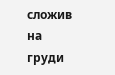сложив на груди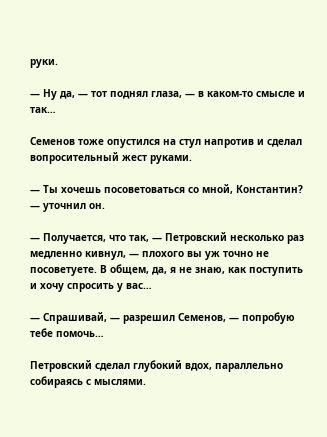руки.

— Ну да, — тот поднял глаза, — в каком-то смысле и так…

Семенов тоже опустился на стул напротив и сделал вопросительный жест руками.

— Ты хочешь посоветоваться со мной, Константин? — уточнил он.

— Получается, что так, — Петровский несколько раз медленно кивнул, — плохого вы уж точно не посоветуете. В общем, да, я не знаю, как поступить и хочу спросить у вас…

— Спрашивай, — разрешил Семенов, — попробую тебе помочь…

Петровский сделал глубокий вдох, параллельно собираясь с мыслями.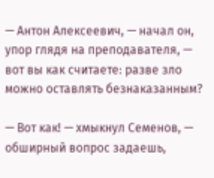— Антон Алексеевич, — начал он, упор глядя на преподавателя, — вот вы как считаете: разве зло можно оставлять безнаказанным?

— Вот как! — хмыкнул Семенов, — обширный вопрос задаешь,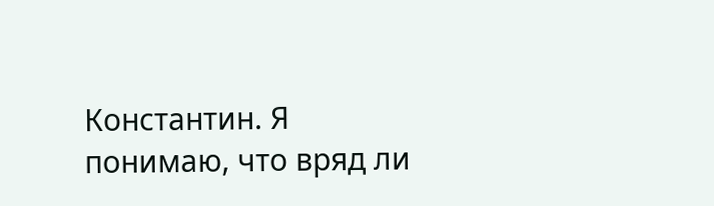Константин. Я понимаю, что вряд ли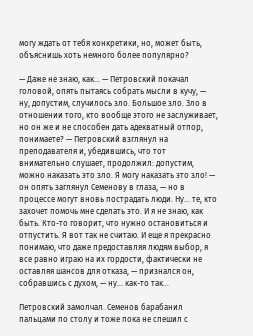могу ждать от тебя конкретики, но, может быть, объяснишь хоть немного более популярно?

— Даже не знаю, как… — Петровский покачал головой, опять пытаясь собрать мысли в кучу, — ну, допустим, случилось зло. Большое зло. Зло в отношении того, кто вообще этого не заслуживает, но он же и не способен дать адекватный отпор, понимаете? — Петровский взглянул на преподавателя и, убедившись, что тот внимательно слушает, продолжил: допустим, можно наказать это зло. Я могу наказать это зло! — он опять заглянул Семенову в глаза, — но в процессе могут вновь пострадать люди. Ну… те, кто захочет помочь мне сделать это. И я не знаю, как быть. Кто-то говорит, что нужно остановиться и отпустить. Я вот так не считаю. И еще я прекрасно понимаю, что даже предоставляя людям выбор, я все равно играю на их гордости, фактически не оставляя шансов для отказа, — признался он, собравшись с духом, — ну… как-то так…

Петровский замолчал. Семенов барабанил пальцами по столу и тоже пока не спешил с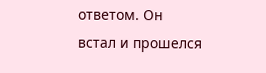ответом. Он встал и прошелся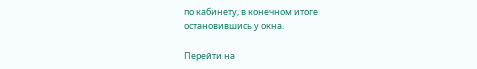по кабинету, в конечном итоге остановившись у окна.

Перейти на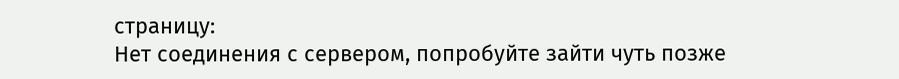страницу:
Нет соединения с сервером, попробуйте зайти чуть позже